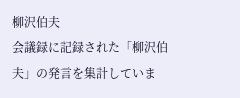柳沢伯夫
会議録に記録された「柳沢伯夫」の発言を集計していま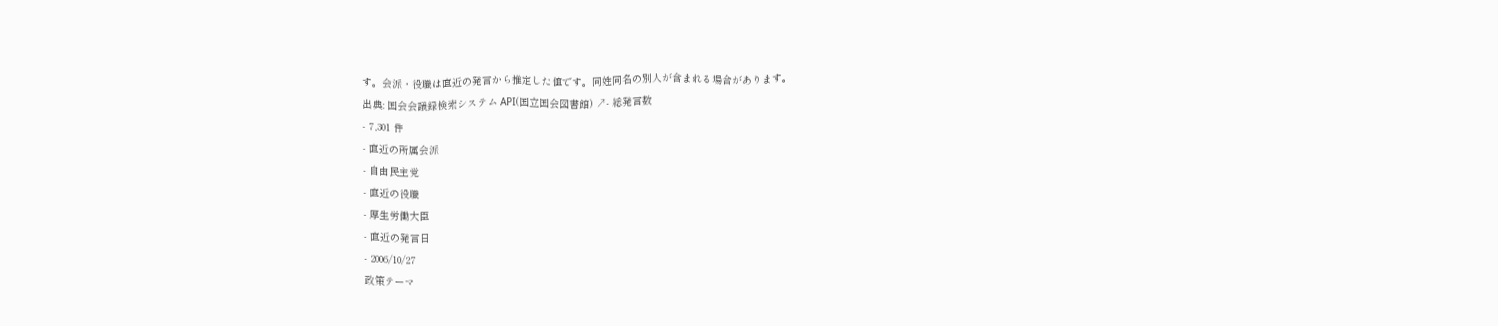す。会派・役職は直近の発言から推定した値です。同姓同名の別人が含まれる場合があります。
出典: 国会会議録検索システム API(国立国会図書館) ↗- 総発言数
- 7,301 件
- 直近の所属会派
- 自由民主党
- 直近の役職
- 厚生労働大臣
- 直近の発言日
- 2006/10/27
政策テーマ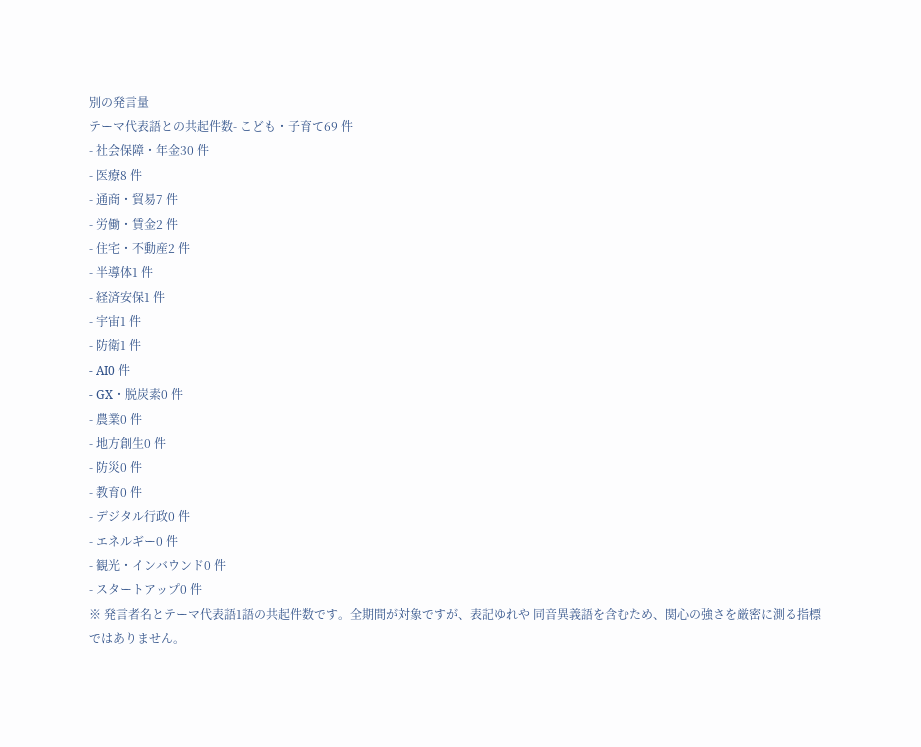別の発言量
テーマ代表語との共起件数- こども・子育て69 件
- 社会保障・年金30 件
- 医療8 件
- 通商・貿易7 件
- 労働・賃金2 件
- 住宅・不動産2 件
- 半導体1 件
- 経済安保1 件
- 宇宙1 件
- 防衛1 件
- AI0 件
- GX・脱炭素0 件
- 農業0 件
- 地方創生0 件
- 防災0 件
- 教育0 件
- デジタル行政0 件
- エネルギー0 件
- 観光・インバウンド0 件
- スタートアップ0 件
※ 発言者名とテーマ代表語1語の共起件数です。全期間が対象ですが、表記ゆれや 同音異義語を含むため、関心の強さを厳密に測る指標ではありません。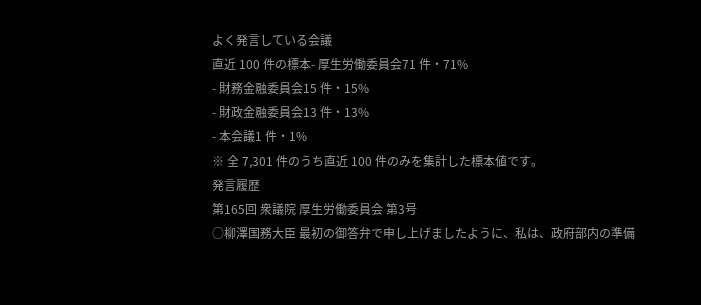よく発言している会議
直近 100 件の標本- 厚生労働委員会71 件・71%
- 財務金融委員会15 件・15%
- 財政金融委員会13 件・13%
- 本会議1 件・1%
※ 全 7,301 件のうち直近 100 件のみを集計した標本値です。
発言履歴
第165回 衆議院 厚生労働委員会 第3号
○柳澤国務大臣 最初の御答弁で申し上げましたように、私は、政府部内の準備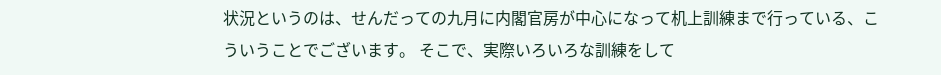状況というのは、せんだっての九月に内閣官房が中心になって机上訓練まで行っている、こういうことでございます。 そこで、実際いろいろな訓練をして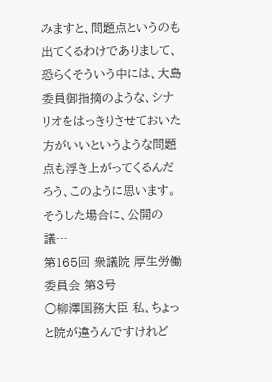みますと、問題点というのも出てくるわけでありまして、恐らくそういう中には、大島委員御指摘のような、シナリオをはっきりさせておいた方がいいというような問題点も浮き上がってくるんだろう、このように思います。 そうした場合に、公開の議…
第165回 衆議院 厚生労働委員会 第3号
○柳澤国務大臣 私、ちょっと院が違うんですけれど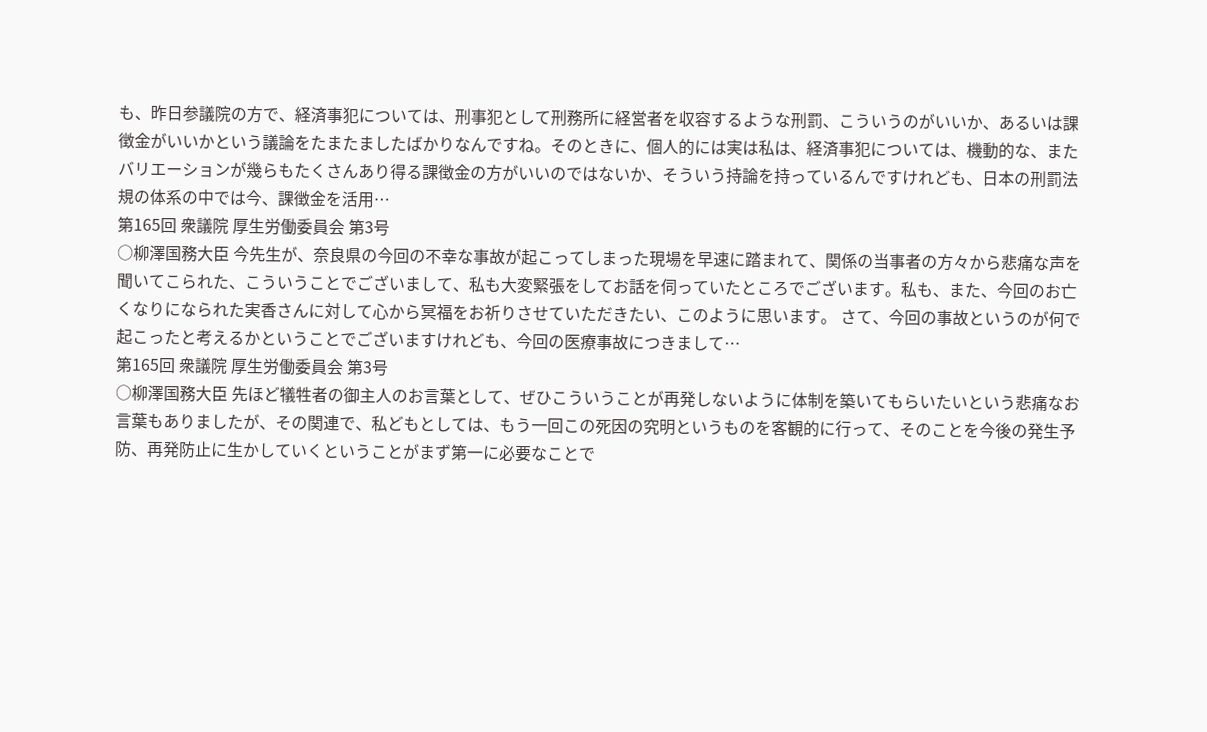も、昨日参議院の方で、経済事犯については、刑事犯として刑務所に経営者を収容するような刑罰、こういうのがいいか、あるいは課徴金がいいかという議論をたまたましたばかりなんですね。そのときに、個人的には実は私は、経済事犯については、機動的な、またバリエーションが幾らもたくさんあり得る課徴金の方がいいのではないか、そういう持論を持っているんですけれども、日本の刑罰法規の体系の中では今、課徴金を活用…
第165回 衆議院 厚生労働委員会 第3号
○柳澤国務大臣 今先生が、奈良県の今回の不幸な事故が起こってしまった現場を早速に踏まれて、関係の当事者の方々から悲痛な声を聞いてこられた、こういうことでございまして、私も大変緊張をしてお話を伺っていたところでございます。私も、また、今回のお亡くなりになられた実香さんに対して心から冥福をお祈りさせていただきたい、このように思います。 さて、今回の事故というのが何で起こったと考えるかということでございますけれども、今回の医療事故につきまして…
第165回 衆議院 厚生労働委員会 第3号
○柳澤国務大臣 先ほど犠牲者の御主人のお言葉として、ぜひこういうことが再発しないように体制を築いてもらいたいという悲痛なお言葉もありましたが、その関連で、私どもとしては、もう一回この死因の究明というものを客観的に行って、そのことを今後の発生予防、再発防止に生かしていくということがまず第一に必要なことで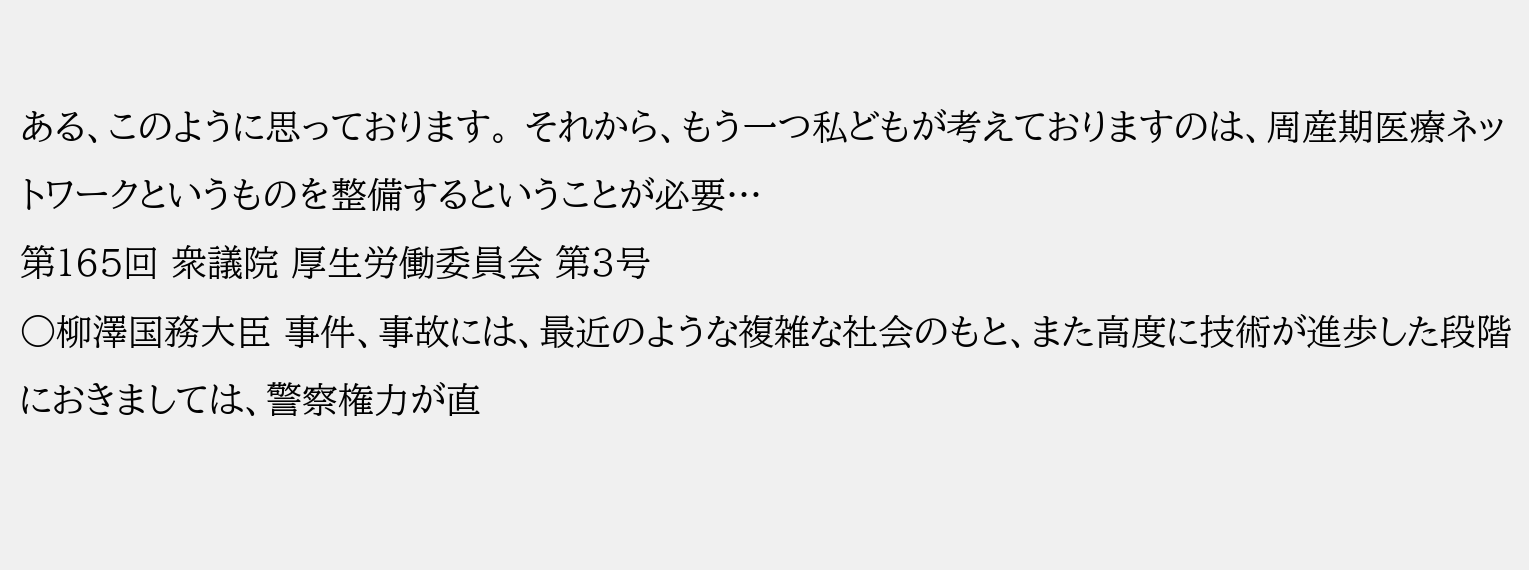ある、このように思っております。 それから、もう一つ私どもが考えておりますのは、周産期医療ネットワークというものを整備するということが必要…
第165回 衆議院 厚生労働委員会 第3号
○柳澤国務大臣 事件、事故には、最近のような複雑な社会のもと、また高度に技術が進歩した段階におきましては、警察権力が直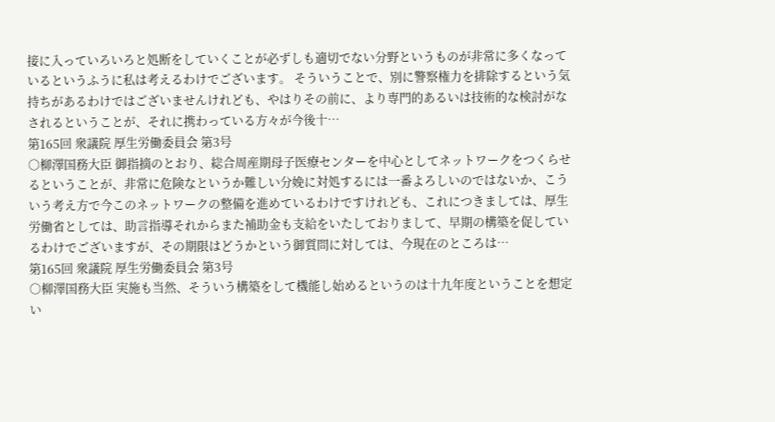接に入っていろいろと処断をしていくことが必ずしも適切でない分野というものが非常に多くなっているというふうに私は考えるわけでございます。 そういうことで、別に警察権力を排除するという気持ちがあるわけではございませんけれども、やはりその前に、より専門的あるいは技術的な検討がなされるということが、それに携わっている方々が今後十…
第165回 衆議院 厚生労働委員会 第3号
○柳澤国務大臣 御指摘のとおり、総合周産期母子医療センターを中心としてネットワークをつくらせるということが、非常に危険なというか難しい分娩に対処するには一番よろしいのではないか、こういう考え方で今このネットワークの整備を進めているわけですけれども、これにつきましては、厚生労働省としては、助言指導それからまた補助金も支給をいたしておりまして、早期の構築を促しているわけでございますが、その期限はどうかという御質問に対しては、今現在のところは…
第165回 衆議院 厚生労働委員会 第3号
○柳澤国務大臣 実施も当然、そういう構築をして機能し始めるというのは十九年度ということを想定い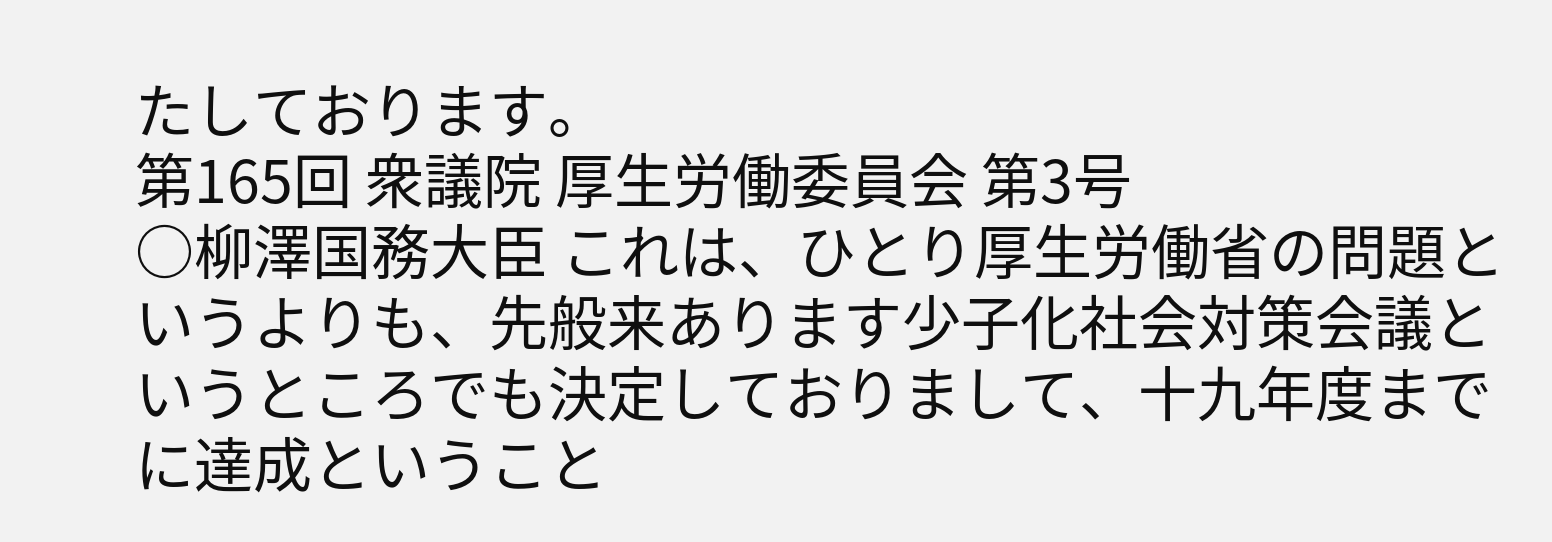たしております。
第165回 衆議院 厚生労働委員会 第3号
○柳澤国務大臣 これは、ひとり厚生労働省の問題というよりも、先般来あります少子化社会対策会議というところでも決定しておりまして、十九年度までに達成ということ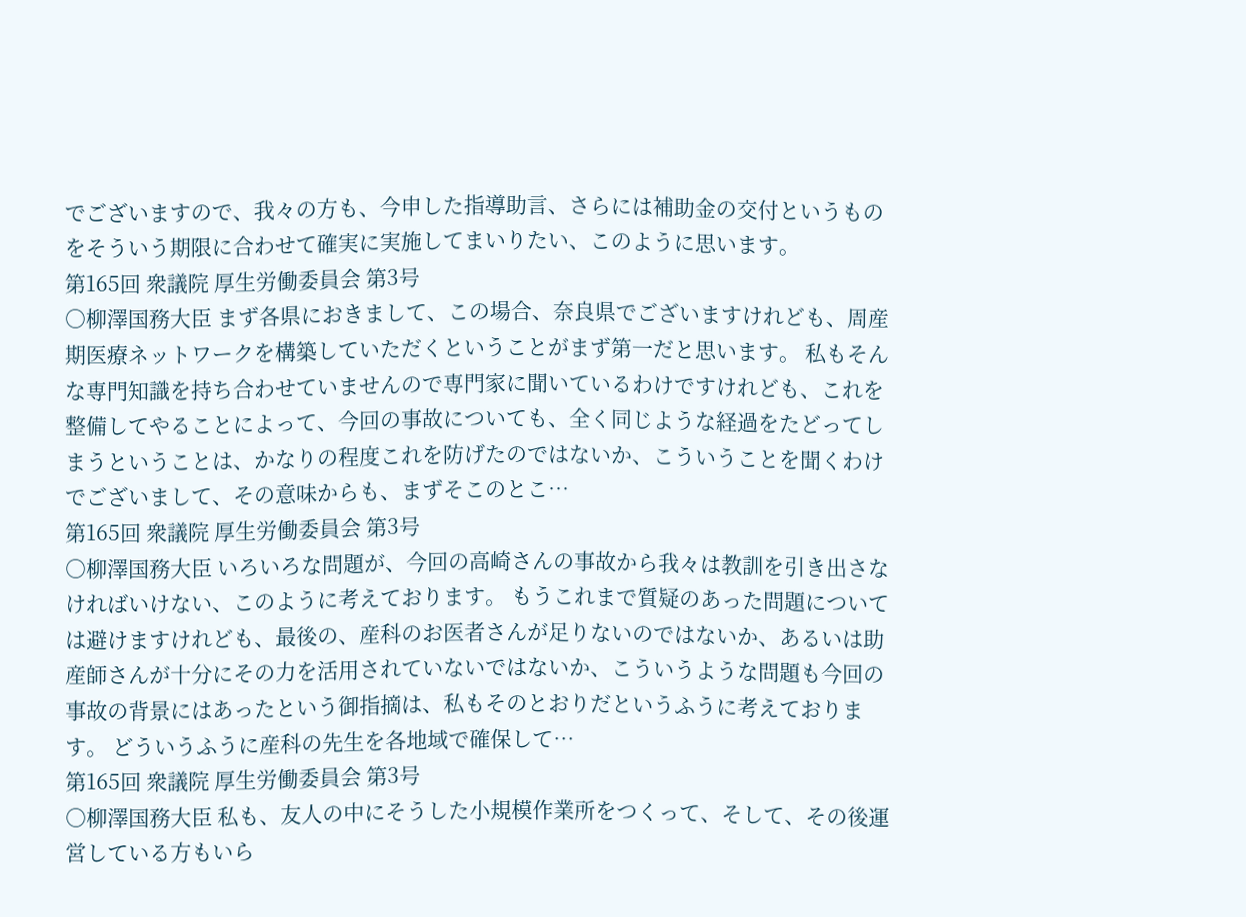でございますので、我々の方も、今申した指導助言、さらには補助金の交付というものをそういう期限に合わせて確実に実施してまいりたい、このように思います。
第165回 衆議院 厚生労働委員会 第3号
○柳澤国務大臣 まず各県におきまして、この場合、奈良県でございますけれども、周産期医療ネットワークを構築していただくということがまず第一だと思います。 私もそんな専門知識を持ち合わせていませんので専門家に聞いているわけですけれども、これを整備してやることによって、今回の事故についても、全く同じような経過をたどってしまうということは、かなりの程度これを防げたのではないか、こういうことを聞くわけでございまして、その意味からも、まずそこのとこ…
第165回 衆議院 厚生労働委員会 第3号
○柳澤国務大臣 いろいろな問題が、今回の高崎さんの事故から我々は教訓を引き出さなければいけない、このように考えております。 もうこれまで質疑のあった問題については避けますけれども、最後の、産科のお医者さんが足りないのではないか、あるいは助産師さんが十分にその力を活用されていないではないか、こういうような問題も今回の事故の背景にはあったという御指摘は、私もそのとおりだというふうに考えております。 どういうふうに産科の先生を各地域で確保して…
第165回 衆議院 厚生労働委員会 第3号
○柳澤国務大臣 私も、友人の中にそうした小規模作業所をつくって、そして、その後運営している方もいら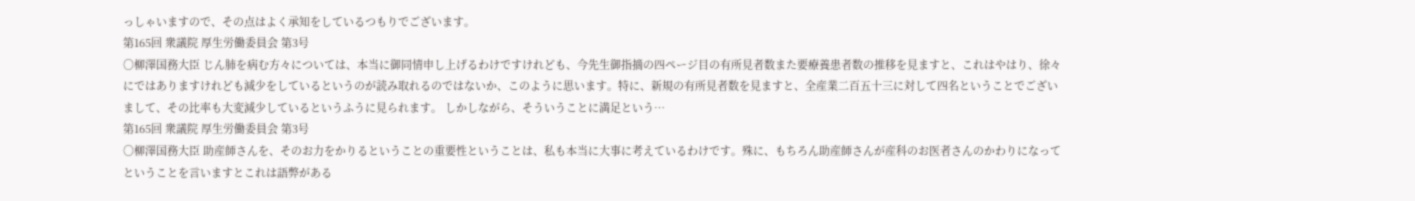っしゃいますので、その点はよく承知をしているつもりでございます。
第165回 衆議院 厚生労働委員会 第3号
○柳澤国務大臣 じん肺を病む方々については、本当に御同情申し上げるわけですけれども、今先生御指摘の四ページ目の有所見者数また要療養患者数の推移を見ますと、これはやはり、徐々にではありますけれども減少をしているというのが読み取れるのではないか、このように思います。特に、新規の有所見者数を見ますと、全産業二百五十三に対して四名ということでございまして、その比率も大変減少しているというふうに見られます。 しかしながら、そういうことに満足という…
第165回 衆議院 厚生労働委員会 第3号
○柳澤国務大臣 助産師さんを、そのお力をかりるということの重要性ということは、私も本当に大事に考えているわけです。殊に、もちろん助産師さんが産科のお医者さんのかわりになってということを言いますとこれは語弊がある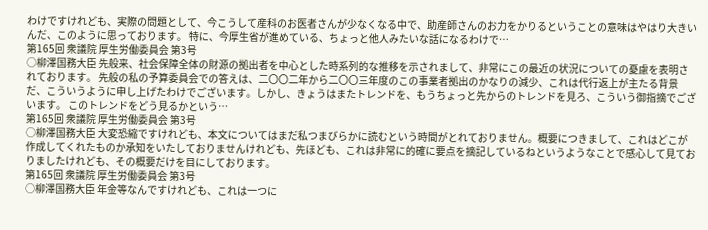わけですけれども、実際の問題として、今こうして産科のお医者さんが少なくなる中で、助産師さんのお力をかりるということの意味はやはり大きいんだ、このように思っております。 特に、今厚生省が進めている、ちょっと他人みたいな話になるわけで…
第165回 衆議院 厚生労働委員会 第3号
○柳澤国務大臣 先般来、社会保障全体の財源の拠出者を中心とした時系列的な推移を示されまして、非常にこの最近の状況についての憂慮を表明されております。 先般の私の予算委員会での答えは、二〇〇二年から二〇〇三年度のこの事業者拠出のかなりの減少、これは代行返上が主たる背景だ、こういうように申し上げたわけでございます。しかし、きょうはまたトレンドを、もうちょっと先からのトレンドを見ろ、こういう御指摘でございます。 このトレンドをどう見るかという…
第165回 衆議院 厚生労働委員会 第3号
○柳澤国務大臣 大変恐縮ですけれども、本文についてはまだ私つまびらかに読むという時間がとれておりません。概要につきまして、これはどこが作成してくれたものか承知をいたしておりませんけれども、先ほども、これは非常に的確に要点を摘記しているねというようなことで感心して見ておりましたけれども、その概要だけを目にしております。
第165回 衆議院 厚生労働委員会 第3号
○柳澤国務大臣 年金等なんですけれども、これは一つに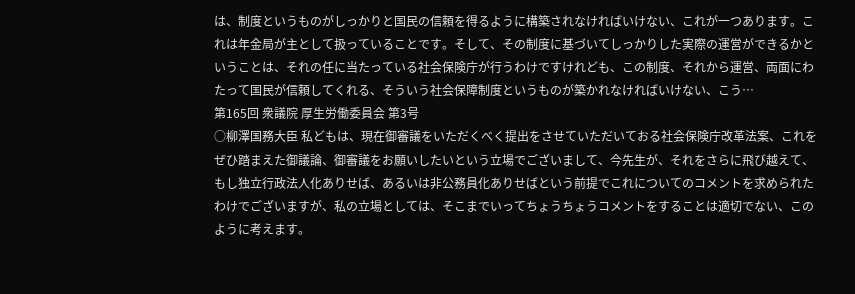は、制度というものがしっかりと国民の信頼を得るように構築されなければいけない、これが一つあります。これは年金局が主として扱っていることです。そして、その制度に基づいてしっかりした実際の運営ができるかということは、それの任に当たっている社会保険庁が行うわけですけれども、この制度、それから運営、両面にわたって国民が信頼してくれる、そういう社会保障制度というものが築かれなければいけない、こう…
第165回 衆議院 厚生労働委員会 第3号
○柳澤国務大臣 私どもは、現在御審議をいただくべく提出をさせていただいておる社会保険庁改革法案、これをぜひ踏まえた御議論、御審議をお願いしたいという立場でございまして、今先生が、それをさらに飛び越えて、もし独立行政法人化ありせば、あるいは非公務員化ありせばという前提でこれについてのコメントを求められたわけでございますが、私の立場としては、そこまでいってちょうちょうコメントをすることは適切でない、このように考えます。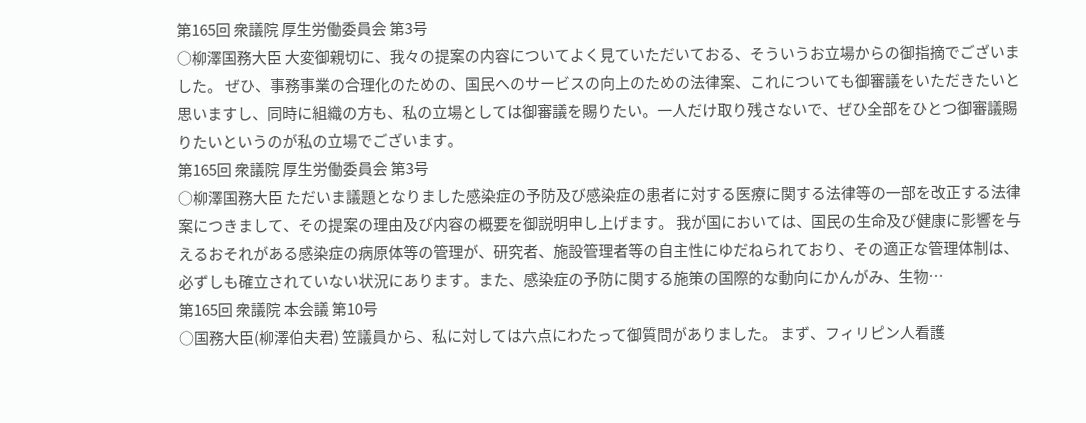第165回 衆議院 厚生労働委員会 第3号
○柳澤国務大臣 大変御親切に、我々の提案の内容についてよく見ていただいておる、そういうお立場からの御指摘でございました。 ぜひ、事務事業の合理化のための、国民へのサービスの向上のための法律案、これについても御審議をいただきたいと思いますし、同時に組織の方も、私の立場としては御審議を賜りたい。一人だけ取り残さないで、ぜひ全部をひとつ御審議賜りたいというのが私の立場でございます。
第165回 衆議院 厚生労働委員会 第3号
○柳澤国務大臣 ただいま議題となりました感染症の予防及び感染症の患者に対する医療に関する法律等の一部を改正する法律案につきまして、その提案の理由及び内容の概要を御説明申し上げます。 我が国においては、国民の生命及び健康に影響を与えるおそれがある感染症の病原体等の管理が、研究者、施設管理者等の自主性にゆだねられており、その適正な管理体制は、必ずしも確立されていない状況にあります。また、感染症の予防に関する施策の国際的な動向にかんがみ、生物…
第165回 衆議院 本会議 第10号
○国務大臣(柳澤伯夫君) 笠議員から、私に対しては六点にわたって御質問がありました。 まず、フィリピン人看護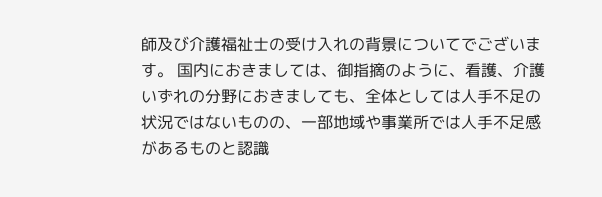師及び介護福祉士の受け入れの背景についてでございます。 国内におきましては、御指摘のように、看護、介護いずれの分野におきましても、全体としては人手不足の状況ではないものの、一部地域や事業所では人手不足感があるものと認識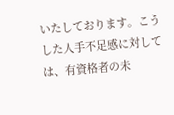いたしております。こうした人手不足感に対しては、有資格者の未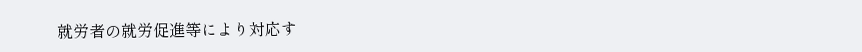就労者の就労促進等により対応す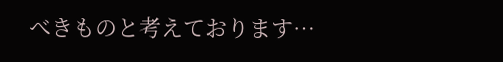べきものと考えております…